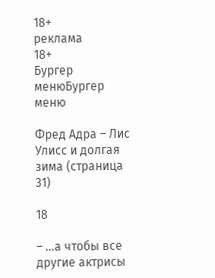18+
реклама
18+
Бургер менюБургер меню

Фред Адра – Лис Улисс и долгая зима (страница 31)

18

– …а чтобы все другие актрисы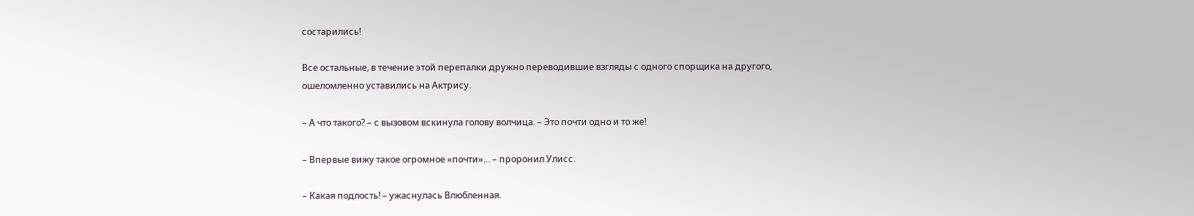состарились!

Все остальные, в течение этой перепалки дружно переводившие взгляды с одного спорщика на другого, ошеломленно уставились на Актрису.

– А что такого? – с вызовом вскинула голову волчица. – Это почти одно и то же!

– Впервые вижу такое огромное «почти»… – проронил Улисс.

– Какая подлость! – ужаснулась Влюбленная.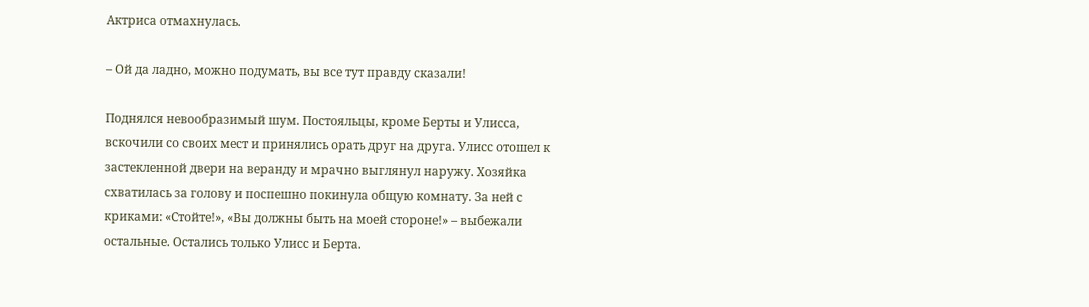Актриса отмахнулась.

– Ой да ладно, можно подумать, вы все тут правду сказали!

Поднялся невообразимый шум. Постояльцы, кроме Берты и Улисса, вскочили со своих мест и принялись орать друг на друга. Улисс отошел к застекленной двери на веранду и мрачно выглянул наружу. Хозяйка схватилась за голову и поспешно покинула общую комнату. За ней с криками: «Стойте!», «Вы должны быть на моей стороне!» – выбежали остальные. Остались только Улисс и Берта.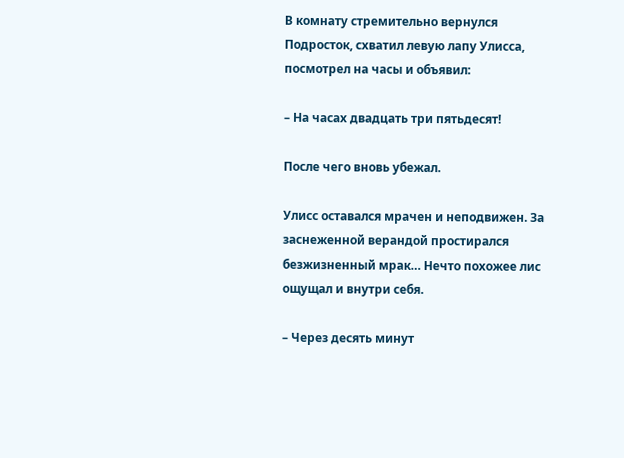В комнату стремительно вернулся Подросток, схватил левую лапу Улисса, посмотрел на часы и объявил:

– На часах двадцать три пятьдесят!

После чего вновь убежал.

Улисс оставался мрачен и неподвижен. За заснеженной верандой простирался безжизненный мрак… Нечто похожее лис ощущал и внутри себя.

– Через десять минут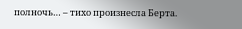полночь… – тихо произнесла Берта.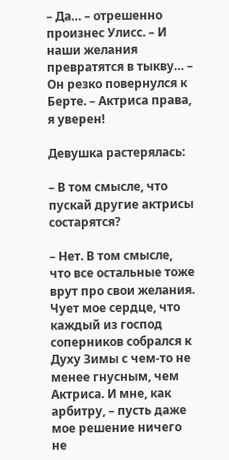– Да… – отрешенно произнес Улисс. – И наши желания превратятся в тыкву… – Он резко повернулся к Берте. – Актриса права, я уверен!

Девушка растерялась:

– В том смысле, что пускай другие актрисы состарятся?

– Нет. В том смысле, что все остальные тоже врут про свои желания. Чует мое сердце, что каждый из господ соперников собрался к Духу Зимы с чем-то не менее гнусным, чем Актриса. И мне, как арбитру, – пусть даже мое решение ничего не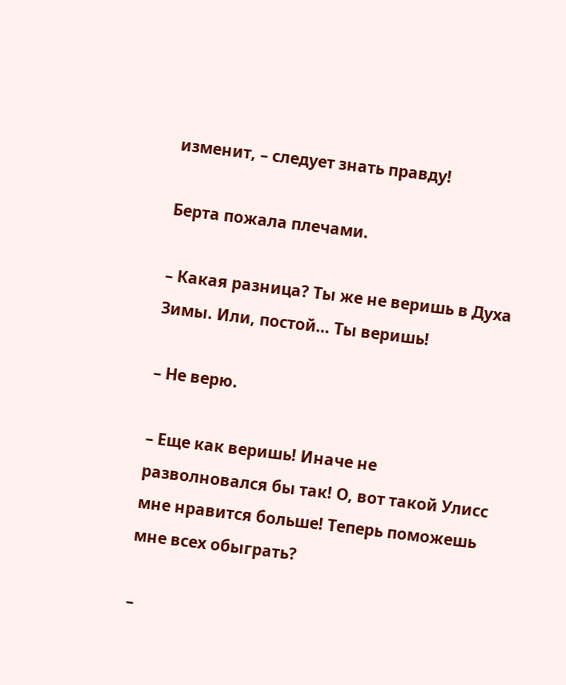изменит, – следует знать правду!

Берта пожала плечами.

– Какая разница? Ты же не веришь в Духа Зимы. Или, постой… Ты веришь!

– Не верю.

– Еще как веришь! Иначе не разволновался бы так! О, вот такой Улисс мне нравится больше! Теперь поможешь мне всех обыграть?

–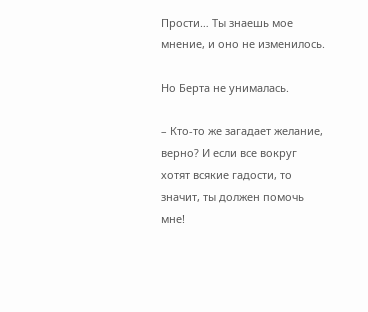Прости… Ты знаешь мое мнение, и оно не изменилось.

Но Берта не унималась.

– Кто-то же загадает желание, верно? И если все вокруг хотят всякие гадости, то значит, ты должен помочь мне!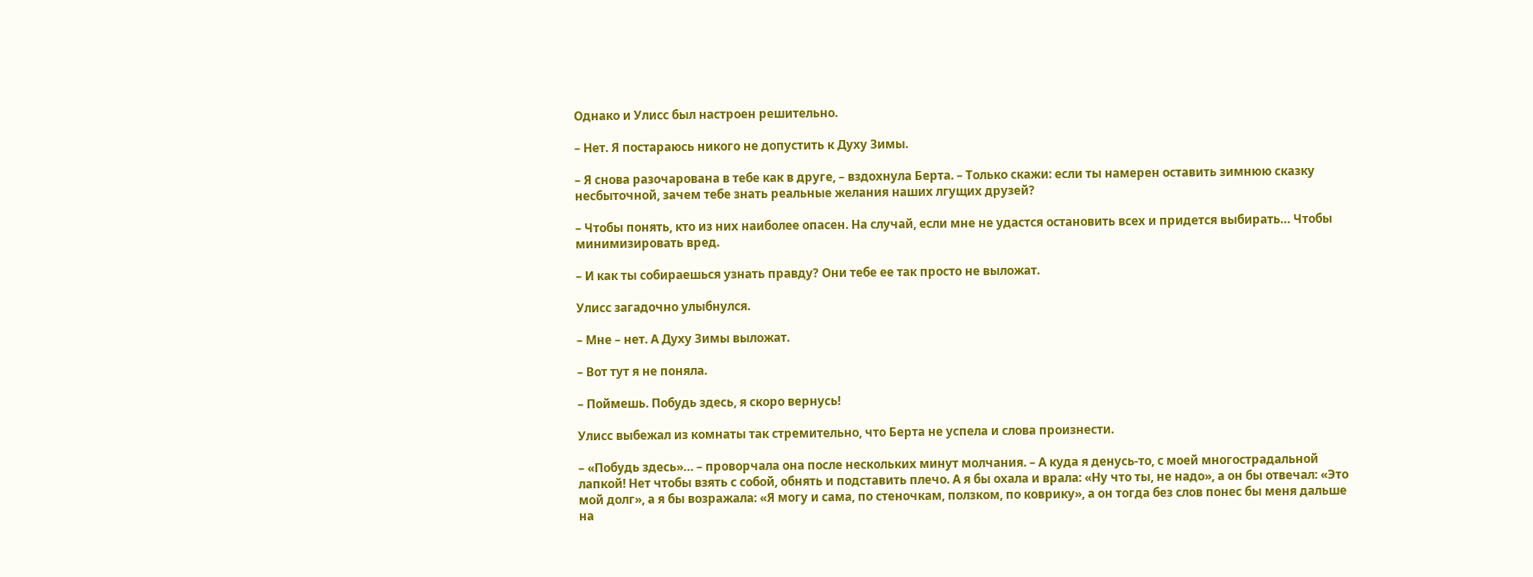Однако и Улисс был настроен решительно.

– Нет. Я постараюсь никого не допустить к Духу Зимы.

– Я снова разочарована в тебе как в друге, – вздохнула Берта. – Только скажи: если ты намерен оставить зимнюю сказку несбыточной, зачем тебе знать реальные желания наших лгущих друзей?

– Чтобы понять, кто из них наиболее опасен. На случай, если мне не удастся остановить всех и придется выбирать… Чтобы минимизировать вред.

– И как ты собираешься узнать правду? Они тебе ее так просто не выложат.

Улисс загадочно улыбнулся.

– Мне – нет. А Духу Зимы выложат.

– Вот тут я не поняла.

– Поймешь. Побудь здесь, я скоро вернусь!

Улисс выбежал из комнаты так стремительно, что Берта не успела и слова произнести.

– «Побудь здесь»… – проворчала она после нескольких минут молчания. – А куда я денусь-то, с моей многострадальной лапкой! Нет чтобы взять с собой, обнять и подставить плечо. А я бы охала и врала: «Ну что ты, не надо», а он бы отвечал: «Это мой долг», а я бы возражала: «Я могу и сама, по стеночкам, ползком, по коврику», а он тогда без слов понес бы меня дальше на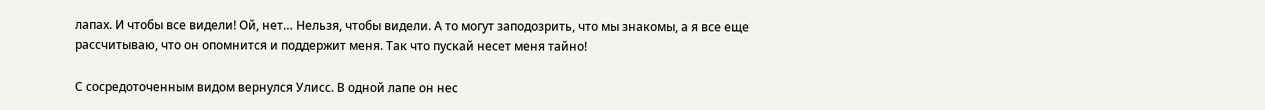лапах. И чтобы все видели! Ой, нет… Нельзя, чтобы видели. А то могут заподозрить, что мы знакомы, а я все еще рассчитываю, что он опомнится и поддержит меня. Так что пускай несет меня тайно!

С сосредоточенным видом вернулся Улисс. В одной лапе он нес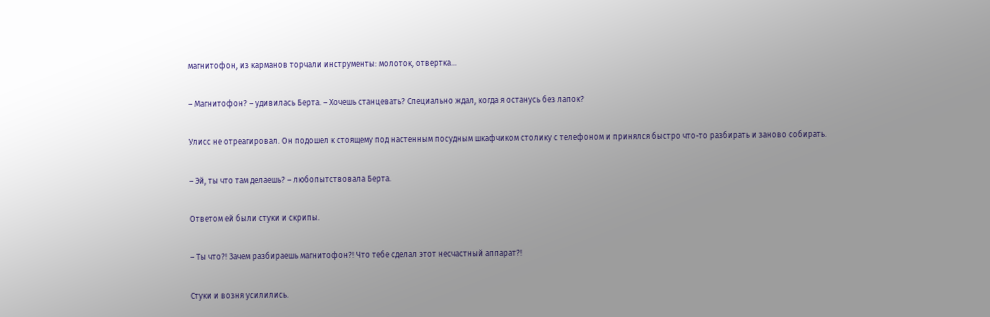магнитофон, из карманов торчали инструменты: молоток, отвертка…

– Магнитофон? – удивилась Берта. – Хочешь станцевать? Специально ждал, когда я останусь без лапок?

Улисс не отреагировал. Он подошел к стоящему под настенным посудным шкафчиком столику с телефоном и принялся быстро что-то разбирать и заново собирать.

– Эй, ты что там делаешь? – любопытствовала Берта.

Ответом ей были стуки и скрипы.

– Ты что?! Зачем разбираешь магнитофон?! Что тебе сделал этот несчастный аппарат?!

Стуки и возня усилились.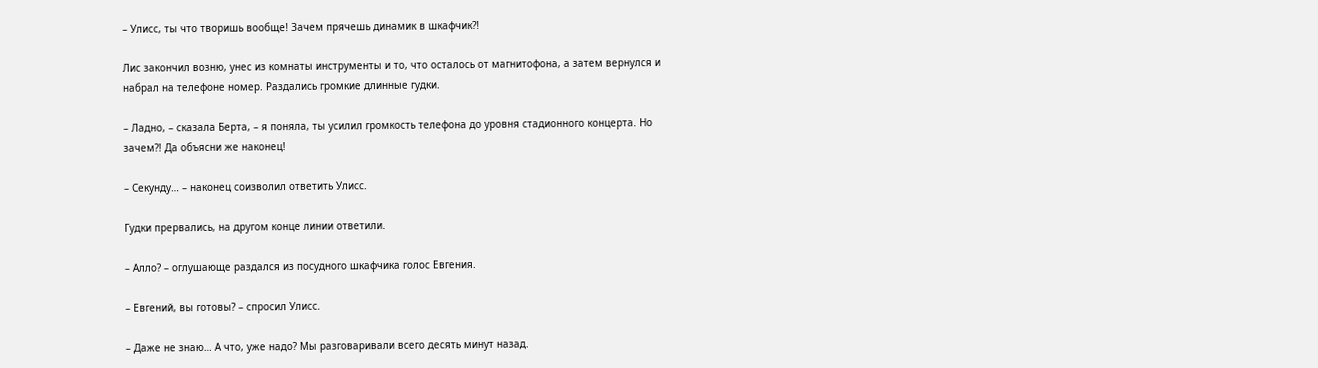– Улисс, ты что творишь вообще! Зачем прячешь динамик в шкафчик?!

Лис закончил возню, унес из комнаты инструменты и то, что осталось от магнитофона, а затем вернулся и набрал на телефоне номер. Раздались громкие длинные гудки.

– Ладно, – сказала Берта, – я поняла, ты усилил громкость телефона до уровня стадионного концерта. Но зачем?! Да объясни же наконец!

– Секунду… – наконец соизволил ответить Улисс.

Гудки прервались, на другом конце линии ответили.

– Алло? – оглушающе раздался из посудного шкафчика голос Евгения.

– Евгений, вы готовы? – спросил Улисс.

– Даже не знаю… А что, уже надо? Мы разговаривали всего десять минут назад.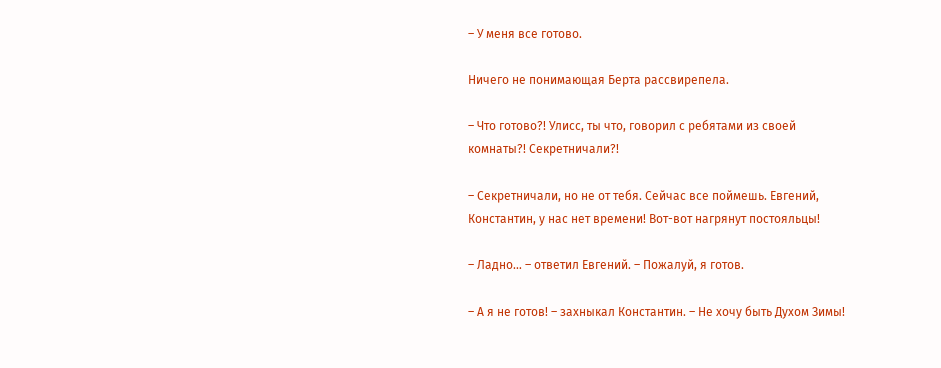– У меня все готово.

Ничего не понимающая Берта рассвирепела.

– Что готово?! Улисс, ты что, говорил с ребятами из своей комнаты?! Секретничали?!

– Секретничали, но не от тебя. Сейчас все поймешь. Евгений, Константин, у нас нет времени! Вот-вот нагрянут постояльцы!

– Ладно… – ответил Евгений. – Пожалуй, я готов.

– А я не готов! – захныкал Константин. – Не хочу быть Духом Зимы!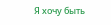Я хочу быть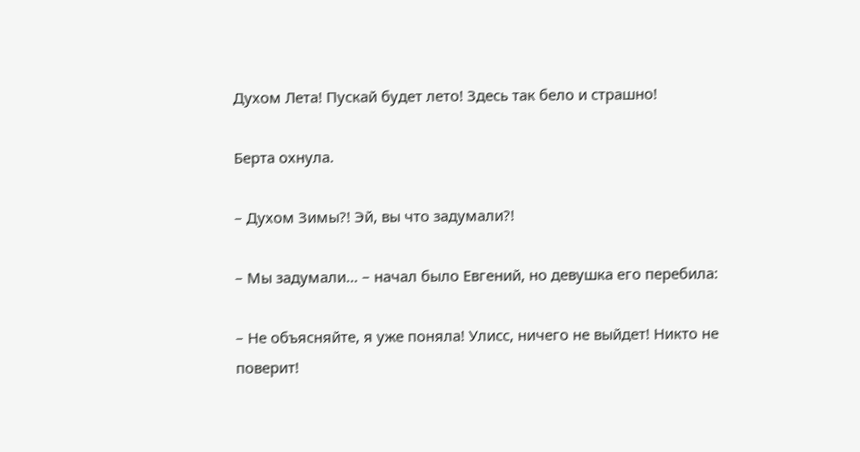Духом Лета! Пускай будет лето! Здесь так бело и страшно!

Берта охнула.

– Духом Зимы?! Эй, вы что задумали?!

– Мы задумали… – начал было Евгений, но девушка его перебила:

– Не объясняйте, я уже поняла! Улисс, ничего не выйдет! Никто не поверит!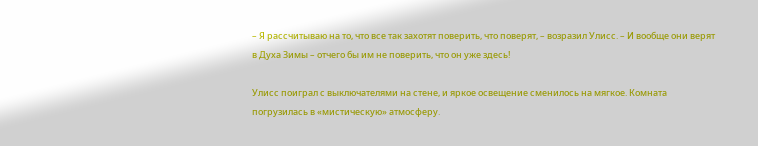– Я рассчитываю на то, что все так захотят поверить, что поверят, – возразил Улисс. – И вообще они верят в Духа Зимы – отчего бы им не поверить, что он уже здесь!

Улисс поиграл с выключателями на стене, и яркое освещение сменилось на мягкое. Комната погрузилась в «мистическую» атмосферу.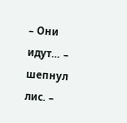– Они идут… – шепнул лис. –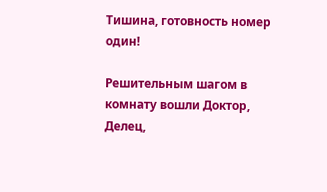Тишина, готовность номер один!

Решительным шагом в комнату вошли Доктор, Делец,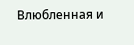Влюбленная и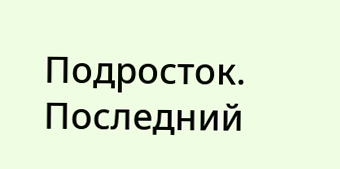Подросток. Последний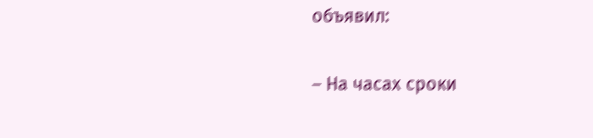объявил:

– На часах сроки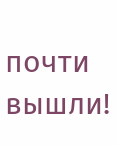почти вышли!